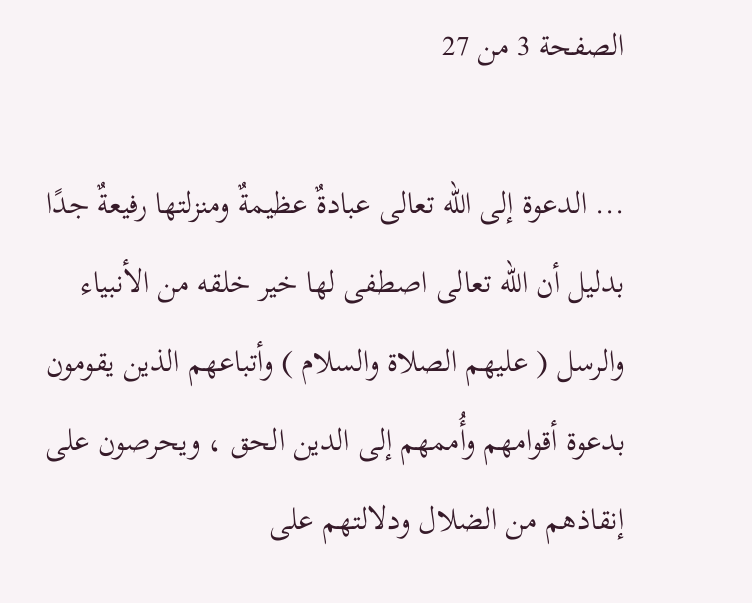الصفحة 3 من 27

... الدعوة إلى الله تعالى عبادةٌ عظيمةٌ ومنزلتها رفيعةٌ جدًا بدليل أن الله تعالى اصطفى لها خير خلقه من الأنبياء والرسل ( عليهم الصلاة والسلام ) وأتباعهم الذين يقومون بدعوة أقوامهم وأُممهم إلى الدين الحق ، ويحرصون على إنقاذهم من الضلال ودلالتهم على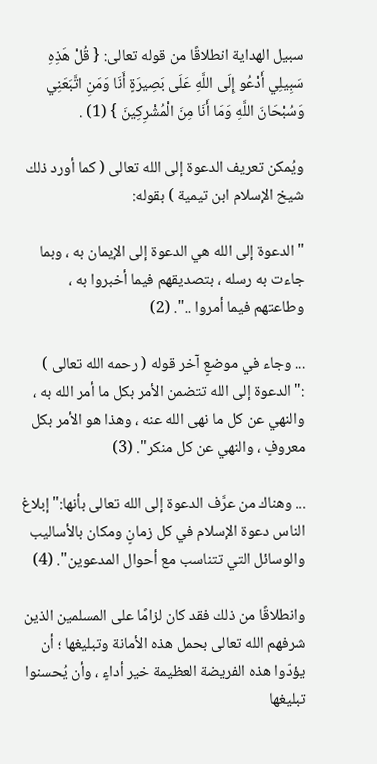سبيل الهداية انطلاقًا من قوله تعالى: { قُلْ هَذِهِ سَبِيلِي أَدْعُو إِلَى اللَّهِ عَلَى بَصِيرَةٍ أَنَا وَمَنِ اتَّبَعَنِي وَسُبْحَانَ اللَّهِ وَمَا أَنَا مِنَ الْمُشْرِكِينَ } (1) .

ويُمكن تعريف الدعوة إلى الله تعالى ( كما أورد ذلك شيخ الإسلام ابن تيمية ) بقوله:

"الدعوة إلى الله هي الدعوة إلى الإيمان به ، وبما جاءت به رسله ، بتصديقهم فيما أخبروا به ، وطاعتهم فيما أمروا ..". (2)

... وجاء في موضعٍ آخر قوله ( رحمه الله تعالى ) :"الدعوة إلى الله تتضمن الأمر بكل ما أمر الله به ، والنهي عن كل ما نهى الله عنه ، وهذا هو الأمر بكل معروفٍ ، والنهي عن كل منكر". (3)

... وهناك من عرَّف الدعوة إلى الله تعالى بأنها:"إبلاغ الناس دعوة الإسلام في كل زمانٍ ومكان بالأساليب والوسائل التي تتناسب مع أحوال المدعوين". (4)

وانطلاقًا من ذلك فقد كان لزامًا على المسلمين الذين شرفهم الله تعالى بحمل هذه الأمانة وتبليغها ؛ أن يؤدّوا هذه الفريضة العظيمة خير أداءٍ ، وأن يُحسنوا تبليغها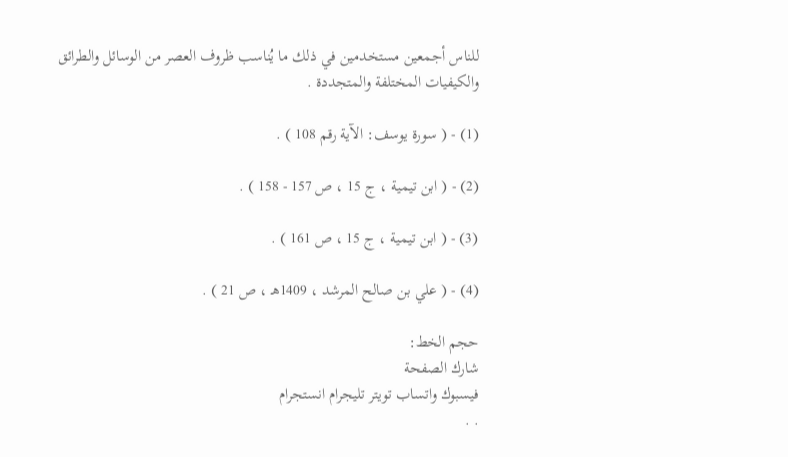للناس أجمعين مستخدمين في ذلك ما يُناسب ظروف العصر من الوسائل والطرائق والكيفيات المختلفة والمتجددة .

(1) - ( سورة يوسف: الآية رقم 108 ) .

(2) - ( ابن تيمية ، ج 15 ، ص 157 - 158 ) .

(3) - ( ابن تيمية ، ج 15 ، ص 161 ) .

(4) - ( علي بن صالح المرشد ، 1409هـ ، ص 21 ) .

حجم الخط:
شارك الصفحة
فيسبوك واتساب تويتر تليجرام انستجرام
. .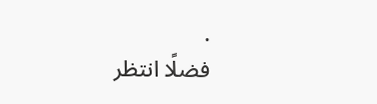.
فضلًا انتظر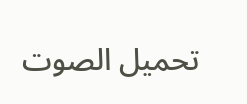تحميل الصوت